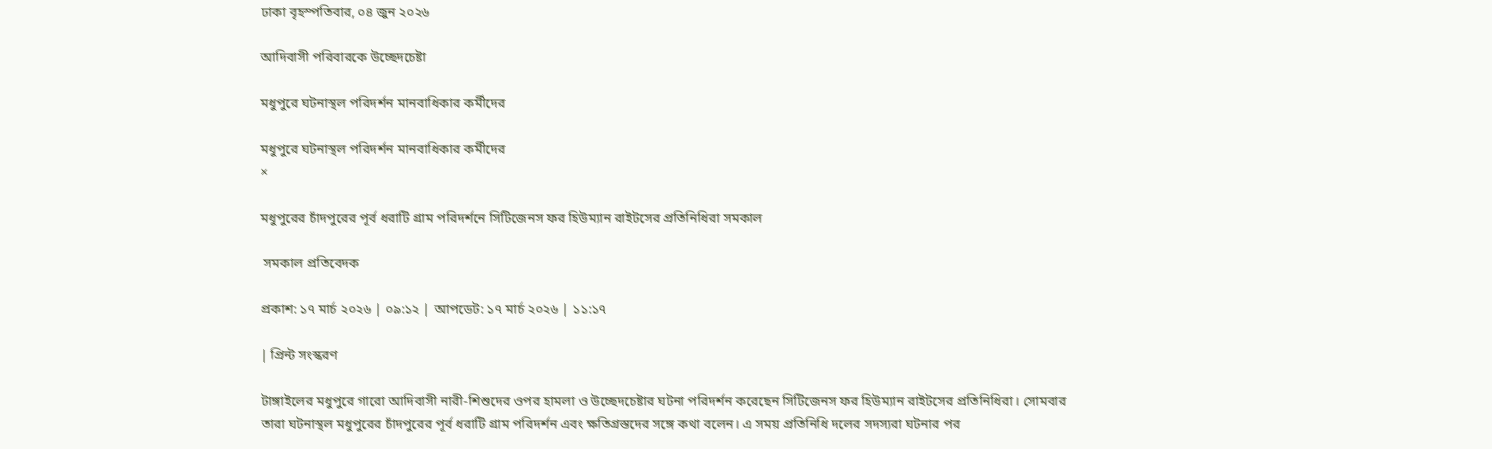ঢাকা বৃহস্পতিবার, ০৪ জুন ২০২৬

আদিবাসী পরিবারকে উচ্ছেদচেষ্টা

মধুপুরে ঘটনাস্থল পরিদর্শন মানবাধিকার কর্মীদের

মধুপুরে ঘটনাস্থল পরিদর্শন মানবাধিকার কর্মীদের
×

মধুপুরের চাঁদপুরের পূর্ব ধরাটি গ্রাম পরিদর্শনে সিটিজেনস ফর হিউম্যান রাইটসের প্রতিনিধিরা সমকাল

 সমকাল প্রতিবেদক

প্রকাশ: ১৭ মার্চ ২০২৬ | ০৯:১২ | আপডেট: ১৭ মার্চ ২০২৬ | ১১:১৭

| প্রিন্ট সংস্করণ

টাঙ্গাইলের মধুপুরে গারো আদিবাসী নারী-শিশুদের ওপর হামলা ও উচ্ছেদচেষ্টার ঘটনা পরিদর্শন করেছেন সিটিজেনস ফর হিউম্যান রাইটসের প্রতিনিধিরা। সোমবার তারা ঘটনাস্থল মধুপুরের চাঁদপুরের পূর্ব ধরাটি গ্রাম পরিদর্শন এবং ক্ষতিগ্রস্তদের সঙ্গে কথা বলেন। এ সময় প্রতিনিধি দলের সদস্যরা ঘটনার পর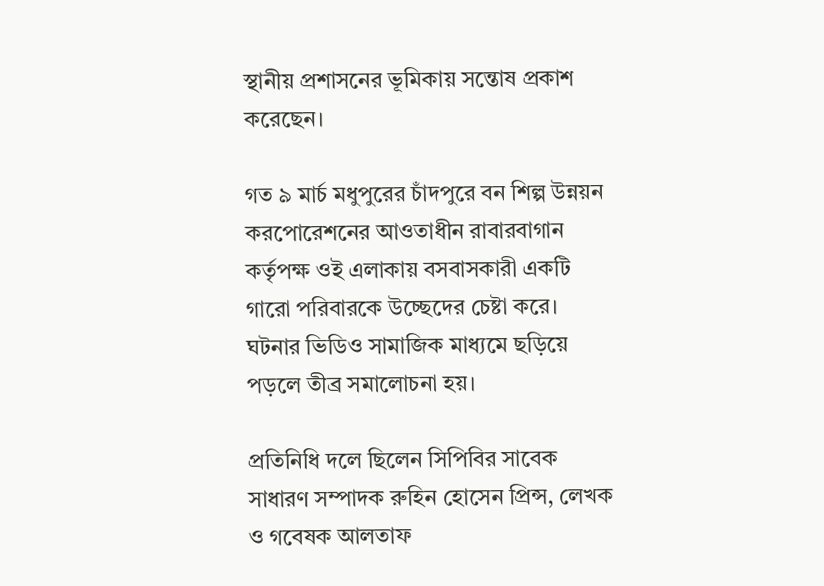স্থানীয় প্রশাসনের ভূমিকায় সন্তোষ প্রকাশ করেছেন।

গত ৯ মার্চ মধুপুরের চাঁদপুরে বন শিল্প উন্নয়ন করপোরেশনের আওতাধীন রাবারবাগান কর্তৃপক্ষ ওই এলাকায় বসবাসকারী একটি গারো পরিবারকে উচ্ছেদের চেষ্টা করে। ঘটনার ভিডিও সামাজিক মাধ্যমে ছড়িয়ে পড়লে তীব্র সমালোচনা হয়।

প্রতিনিধি দলে ছিলেন সিপিবির সাবেক সাধারণ সম্পাদক রুহিন হোসেন প্রিন্স, লেখক ও গবেষক আলতাফ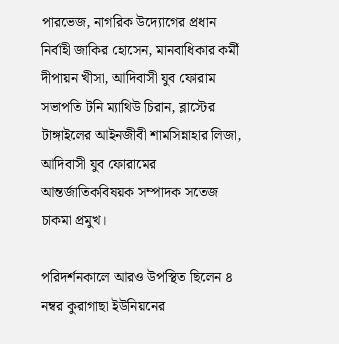পারভেজ, নাগরিক উদ্যোগের প্রধান নির্বাহী জাকির হোসেন, মানবাধিকার কর্মী দীপায়ন খীসা, আদিবাসী যুব ফোরাম সভাপতি টনি ম্যাথিউ চিরান, ব্লাস্টের টাঙ্গাইলের আইনজীবী শামসিন্নাহার লিজা, আদিবাসী যুব ফোরামের আন্তর্জাতিকবিষয়ক সম্পাদক সতেজ চাকমা প্রমুখ।

পরিদর্শনকালে আরও উপস্থিত ছিলেন ৪ নম্বর কুরাগাছা ইউনিয়নের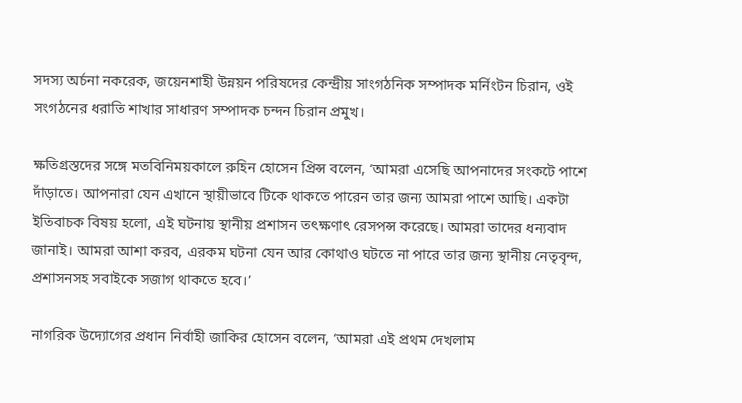সদস্য অর্চনা নকরেক, জয়েনশাহী উন্নয়ন পরিষদের কেন্দ্রীয় সাংগঠনিক সম্পাদক মর্নিংটন চিরান, ওই সংগঠনের ধরাতি শাখার সাধারণ সম্পাদক চন্দন চিরান প্রমুখ।

ক্ষতিগ্রস্তদের সঙ্গে মতবিনিময়কালে রুহিন হোসেন প্রিন্স বলেন, ‘আমরা এসেছি আপনাদের সংকটে পাশে দাঁড়াতে। আপনারা যেন এখানে স্থায়ীভাবে টিকে থাকতে পারেন তার জন্য আমরা পাশে আছি। একটা ইতিবাচক বিষয় হলো, এই ঘটনায় স্থানীয় প্রশাসন তৎক্ষণাৎ রেসপন্স করেছে। আমরা তাদের ধন্যবাদ জানাই। আমরা আশা করব, এরকম ঘটনা যেন আর কোথাও ঘটতে না পারে তার জন্য স্থানীয় নেতৃবৃন্দ, প্রশাসনসহ সবাইকে সজাগ থাকতে হবে।’

নাগরিক উদ্যোগের প্রধান নির্বাহী জাকির হোসেন বলেন, ‘আমরা এই প্রথম দেখলাম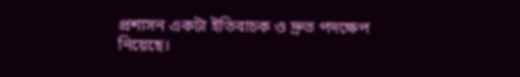প্রশাসন একটা ইতিবাচক ও দ্রুত পদক্ষেপ নিয়েছে।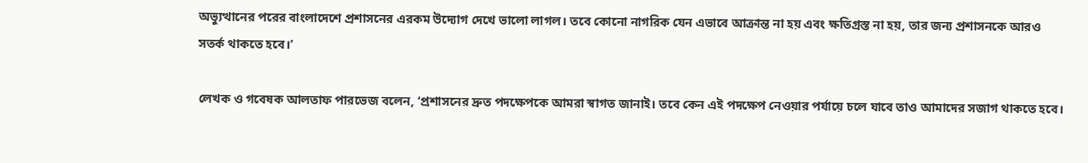অভ্যুত্থানের পরের বাংলাদেশে প্রশাসনের এরকম উদ্যোগ দেখে ভালো লাগল। তবে কোনো নাগরিক যেন এভাবে আক্রান্ত না হয় এবং ক্ষতিগ্রস্ত না হয়, তার জন্য প্রশাসনকে আরও সতর্ক থাকতে হবে।’

লেখক ও গবেষক আলতাফ পারভেজ বলেন, ‘প্রশাসনের দ্রুত পদক্ষেপকে আমরা স্বাগত জানাই। তবে কেন এই পদক্ষেপ নেওয়ার পর্যায়ে চলে যাবে তাও আমাদের সজাগ থাকতে হবে।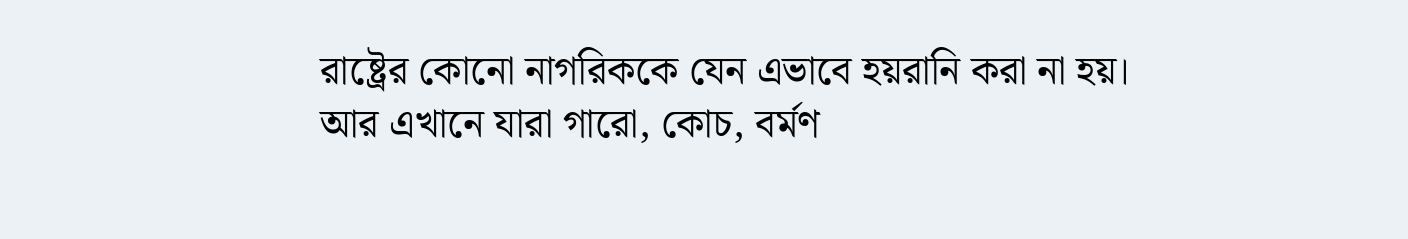রাষ্ট্রের কোনো নাগরিককে যেন এভাবে হয়রানি করা না হয়। আর এখানে যারা গারো, কোচ, বর্মণ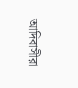আদিবাসীরা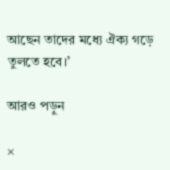আছেন তাদের মধ্যে ঐক্য গড়ে তুলতে হবে।’

আরও পড়ুন

×